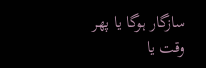سازگار ہوگا یا پھر وقت یا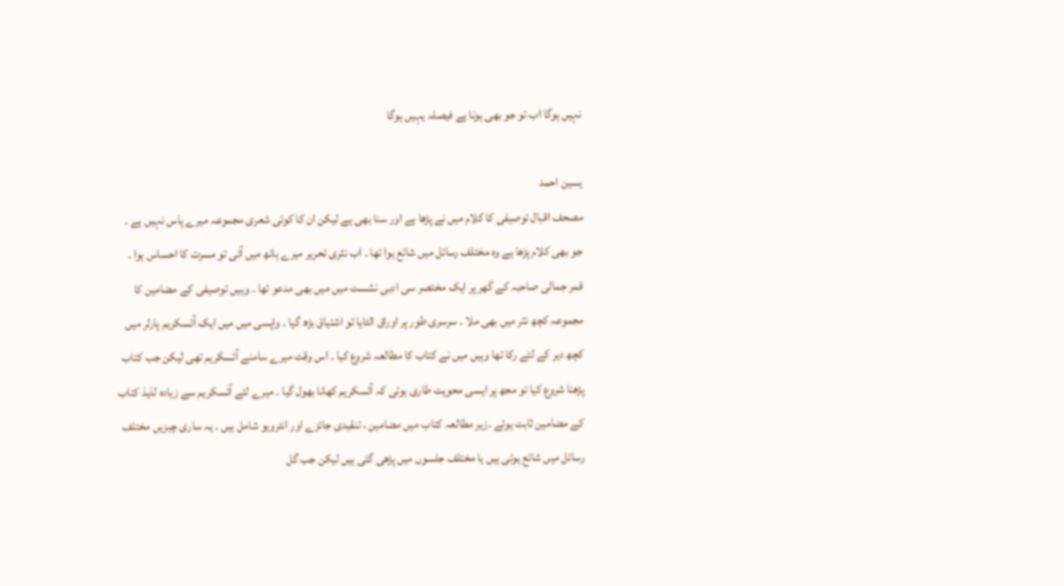نہیں ہوگا اب تو جو بھی ہونا ہے فیصلہ یہیں ہوگا

یسین احمد
مصحف اقبال توصیفی کا کلام میں نے پڑھا ہے اور سنا بھی ہے لیکن ان کا کوئی شعری مجموعہ میرے پاس نہیں ہے ۔ جو بھی کلام پڑھا ہے وہ مختلف رسائل میں شائع ہوا تھا ۔ اب نثری تحریر میرے ہاتھ میں آئی تو مسرت کا احساس ہوا ۔ قمر جمالی صاحبہ کے گھر پر ایک مختصر سی ادبی نشست میں میں بھی مدعو تھا ۔ وہیں توصیفی کے مضامین کا مجموعہ کچھ نثر میں بھی ملا ۔ سرسری طور پر اوراق الٹایا تو اشتیاق بڑھ گیا ۔ واپسی میں میں ایک آئسکریم پارلر میں کچھ دیر کے لئے رکا تھا وہیں میں نے کتاب کا مطالعہ شروع کیا ۔ اس وقت میرے سامنے آئسکریم تھی لیکن جب کتاب پڑھنا شروع کیا تو مجھ پر ایسی محویت طاری ہوئی کہ آئسکریم کھانا بھول گیا ۔ میرے لئے آئسکریم سے زیادہ لذیذ کتاب کے مضامین ثابت ہوئے ۔زیر مطالعہ کتاب میں مضامین ، تنقیدی جائزے اور انٹرویو شامل ہیں ۔ یہ ساری چیزیں مختلف رسائل میں شائع ہوئی ہیں یا مختلف جلسوں میں پڑھی گئی ہیں لیکن جب گل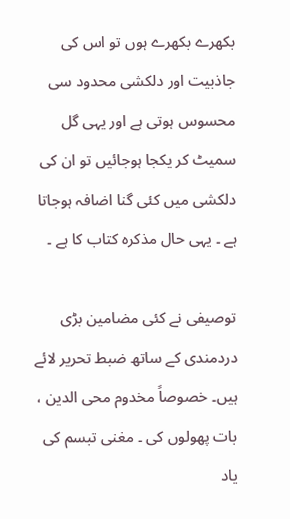بکھرے بکھرے ہوں تو اس کی جاذبیت اور دلکشی محدود سی محسوس ہوتی ہے اور یہی گل سمیٹ کر یکجا ہوجائیں تو ان کی دلکشی میں کئی گنا اضافہ ہوجاتا ہے ۔ یہی حال مذکرہ کتاب کا ہے ۔

توصیفی نے کئی مضامین بڑی دردمندی کے ساتھ ضبط تحریر لائے ہیں۔ خصوصاً مخدوم محی الدین ، بات پھولوں کی ۔ مغنی تبسم کی یاد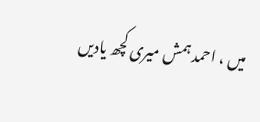میں ، احمد ہمش میری کچھ یادیں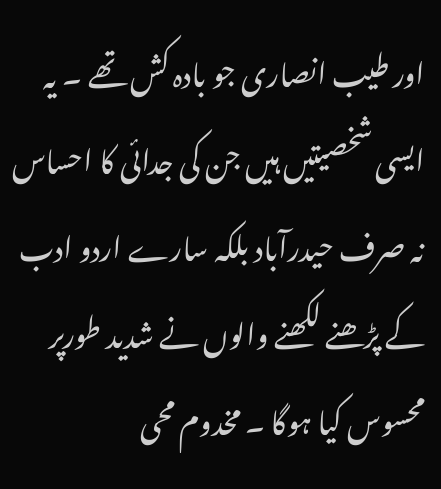اور طیب انصاری جو بادہ کش تھے ۔ یہ ایسی شخصیتیں ہیں جن کی جدائی کا احساس نہ صرف حیدرآباد بلکہ سارے اردو ادب کے پڑھنے لکھنے والوں نے شدید طورپر محسوس کیا ہوگا ۔ مخدوم محی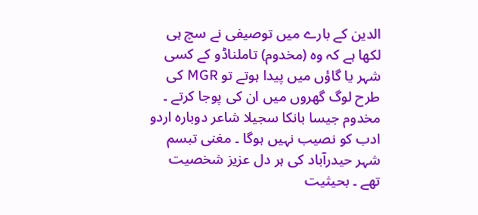الدین کے بارے میں توصیفی نے سچ ہی لکھا ہے کہ وہ (مخدوم) تاملناڈو کے کسی شہر یا گاؤں میں پیدا ہوتے تو MGR کی طرح لوگ گھروں میں ان کی پوجا کرتے ۔ مخدوم جیسا بانکا سجیلا شاعر دوبارہ اردو ادب کو نصیب نہیں ہوگا ۔ مغنی تبسم شہر حیدرآباد کی ہر دل عزیز شخصیت تھے ۔ بحیثیت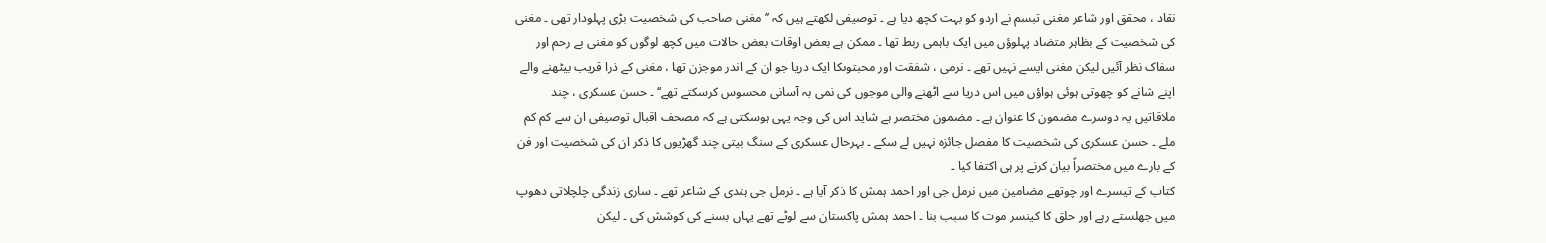نقاد ، محقق اور شاعر مغنی تبسم نے اردو کو بہت کچھ دیا ہے ۔ توصیفی لکھتے ہیں کہ ’’مغنی صاحب کی شخصیت بڑی پہلودار تھی ۔ مغنی کی شخصیت کے بظاہر متضاد پہلوؤں میں ایک باہمی ربط تھا ۔ ممکن ہے بعض اوقات بعض حالات میں کچھ لوگوں کو مغنی بے رحم اور سفاک نظر آئیں لیکن مغنی ایسے نہیں تھے ۔ نرمی ، شفقت اور محبتوںکا ایک دریا جو ان کے اندر موجزن تھا ، مغنی کے ذرا قریب بیٹھنے والے اپنے شانے کو چھوتی ہوئی ہواؤں میں اس دریا سے اٹھنے والی موجوں کی نمی بہ آسانی محسوس کرسکتے تھے‘‘ ۔ حسن عسکری ، چند ملاقاتیں یہ دوسرے مضمون کا عنوان ہے ۔ مضمون مختصر ہے شاید اس کی وجہ یہی ہوسکتی ہے کہ مصحف اقبال توصیفی ان سے کم کم ملے ۔ حسن عسکری کی شخصیت کا مفصل جائزہ نہیں لے سکے ۔ بہرحال عسکری کے سنگ بیتی چند گھڑیوں کا ذکر ان کی شخصیت اور فن کے بارے میں مختصراً بیان کرنے پر ہی اکتفا کیا ۔
کتاب کے تیسرے اور چوتھے مضامین میں نرمل جی اور احمد ہمش کا ذکر آیا ہے ۔ نرمل جی ہندی کے شاعر تھے ۔ ساری زندگی چلچلاتی دھوپ میں جھلستے رہے اور حلق کا کینسر موت کا سبب بنا ۔ احمد ہمش پاکستان سے لوٹے تھے یہاں بسنے کی کوشش کی ۔ لیکن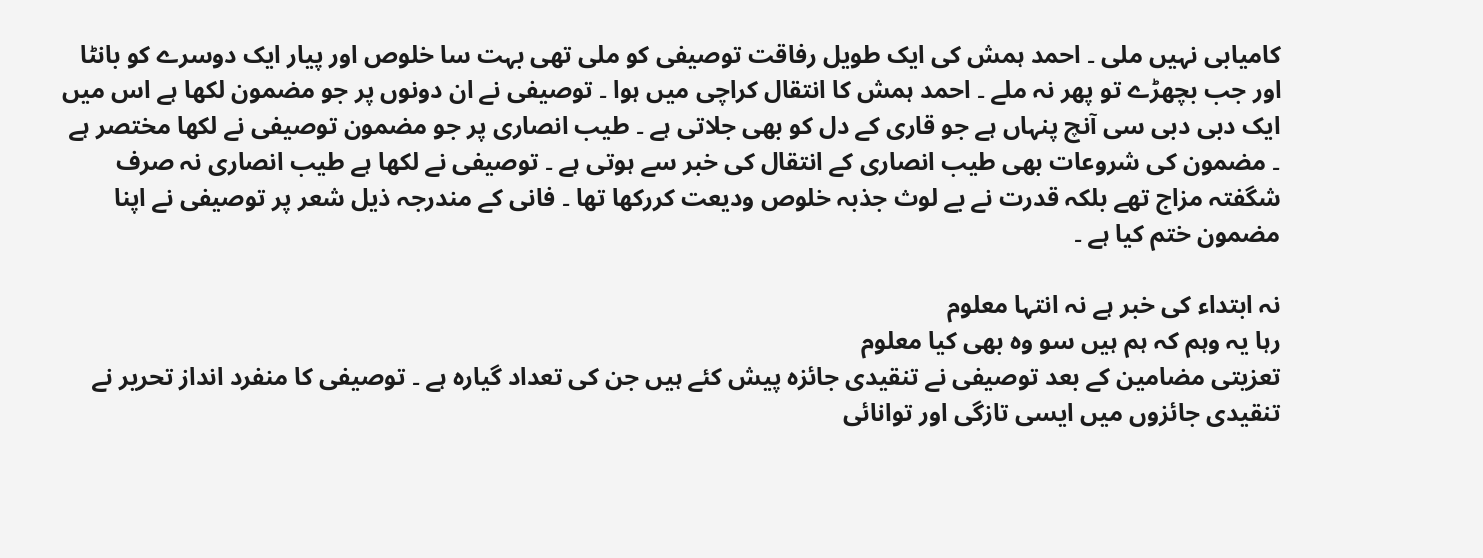کامیابی نہیں ملی ۔ احمد ہمش کی ایک طویل رفاقت توصیفی کو ملی تھی بہت سا خلوص اور پیار ایک دوسرے کو بانٹا اور جب بچھڑے تو پھر نہ ملے ۔ احمد ہمش کا انتقال کراچی میں ہوا ۔ توصیفی نے ان دونوں پر جو مضمون لکھا ہے اس میں ایک دبی دبی سی آنچ پنہاں ہے جو قاری کے دل کو بھی جلاتی ہے ۔ طیب انصاری پر جو مضمون توصیفی نے لکھا مختصر ہے ۔ مضمون کی شروعات بھی طیب انصاری کے انتقال کی خبر سے ہوتی ہے ۔ توصیفی نے لکھا ہے طیب انصاری نہ صرف شگفتہ مزاج تھے بلکہ قدرت نے بے لوث جذبہ خلوص ودیعت کررکھا تھا ۔ فانی کے مندرجہ ذیل شعر پر توصیفی نے اپنا مضمون ختم کیا ہے ۔

نہ ابتداء کی خبر ہے نہ انتہا معلوم
رہا یہ وہم کہ ہم ہیں سو وہ بھی کیا معلوم
تعزیتی مضامین کے بعد توصیفی نے تنقیدی جائزہ پیش کئے ہیں جن کی تعداد گیارہ ہے ۔ توصیفی کا منفرد انداز تحریر نے تنقیدی جائزوں میں ایسی تازگی اور توانائی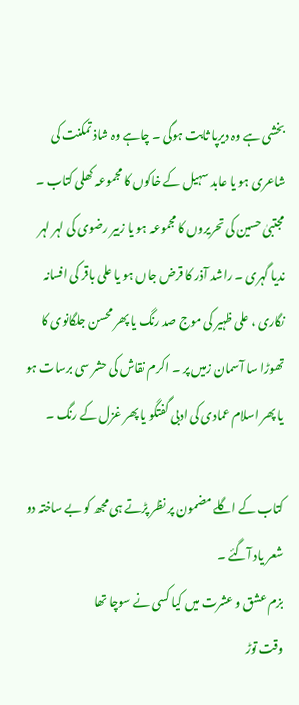بخشی ہے وہ دیرپا ثابت ہوگی ۔ چاہے وہ شاذ تمکنت کی شاعری ہو یا عابد سہیل کے خاکوں کا مجموعہ کھلی کتاب ۔ مجتبیٰ حسین کی تحریروں کا مجموعہ ہو یا زبیر رضوی کی لہر لہر ندیا گہری ۔ راشد آذر کا قرض جاں ہو یا علی باقر کی افسانہ نگاری ، علی ظہیر کی موج صد رنگ یا پھر محسن جلگانوی کا تھوڑا سا آسمان زمیں پر ۔ اکرم نقاش کی حشر سی برسات ہو یا پھر اسلام عمادی کی ادبی گفتگو یا پھر غزل کے رنگ ۔

کتاب کے اگلے مضمون پر نظر پڑتے ہی مجھ کو بے ساختہ دو شعر یاد آگئے ۔
بزم عشق و عشرت میں کیا کسی نے سوچا تھا
وقت توڑ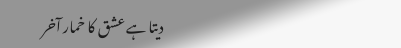دیتا ہے عشق کا خمار آخر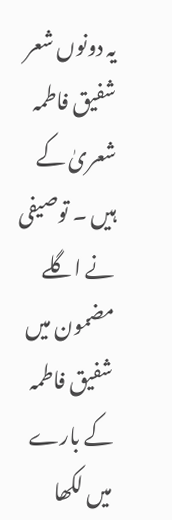یہ دونوں شعر شفیق فاطمہ شعریٰ کے ہیں ۔ توصیفی نے اگلے مضمون میں شفیق فاطمہ کے بارے میں لکھا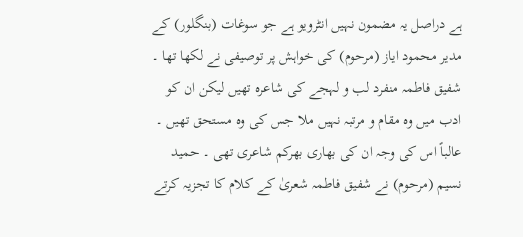ہے دراصل یہ مضمون نہیں انٹرویو ہے جو سوغات (بنگلور) کے مدیر محمود ایاز (مرحوم) کی خواہش پر توصیفی نے لکھا تھا ۔ شفیق فاطمہ منفرد لب و لہجے کی شاعرہ تھیں لیکن ان کو ادب میں وہ مقام و مرتبہ نہیں ملا جس کی وہ مستحق تھیں ۔ عالباً اس کی وجہ ان کی بھاری بھرکم شاعری تھی ۔ حمید نسیم (مرحوم) نے شفیق فاطمہ شعریٰ کے کلام کا تجزیہ کرتے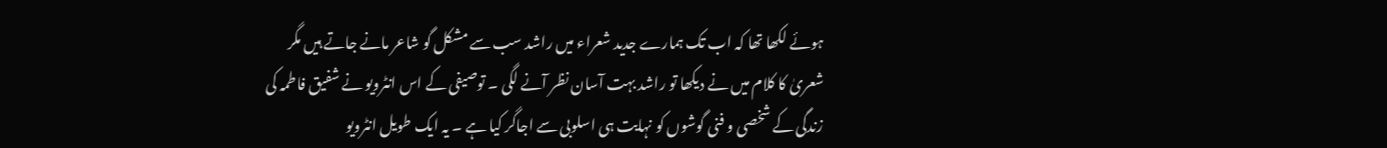ہوئے لکھا تھا کہ اب تک ہمارے جدید شعراء میں راشد سب سے مشکل گو شاعر مانے جاتے ہیں مگر شعریٰ کا کلام میں نے دیکھا تو راشد بہت آسان نظر آنے لگی ۔ توصیفی کے اس انٹرویو نے شفیق فاطمہ کی زندگی کے شخصی و فنی گوشوں کو نہایت ہی اسلوبی سے اجاگر کیا ہے ۔ یہ ایک طویل انٹرویو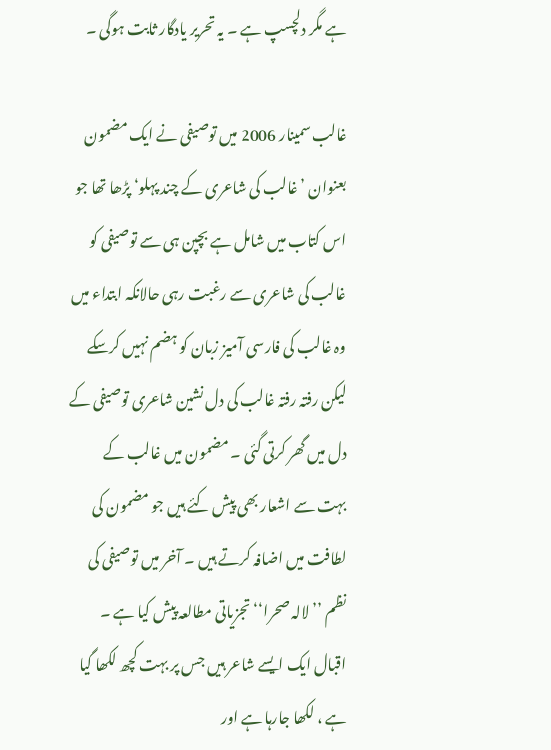ہے مگر دلچسپ ہے ۔ یہ تحریر یادگار ثابت ہوگی ۔

غالب سمینار 2006 میں توصیفی نے ایک مضمون بعنوان ’غالب کی شاعری کے چند پہلو‘ پڑھا تھا جو اس کتاب میں شامل ہے بچپن ہی سے توصیفی کو غالب کی شاعری سے رغبت رہی حالانکہ ابتداء میں وہ غالب کی فارسی آمیز زبان کو ہضم نہیں کرسکے لیکن رفتہ رفتہ غالب کی دل نشین شاعری توصیفی کے دل میں گھر کرتی گئی ۔ مضمون میں غالب کے بہت سے اشعار بھی پیش کئے ہیں جو مضمون کی لطافت میں اضافہ کرتے ہیں ۔ آخر میں توصیفی کی نظم ’’لالہ صحرا‘‘ تجزیاتی مطالعہ پیش کیا ہے ۔ اقبال ایک ایسے شاعر ہیں جس پر بہت کچھ لکھا گیا ہے ، لکھا جارہا ہے اور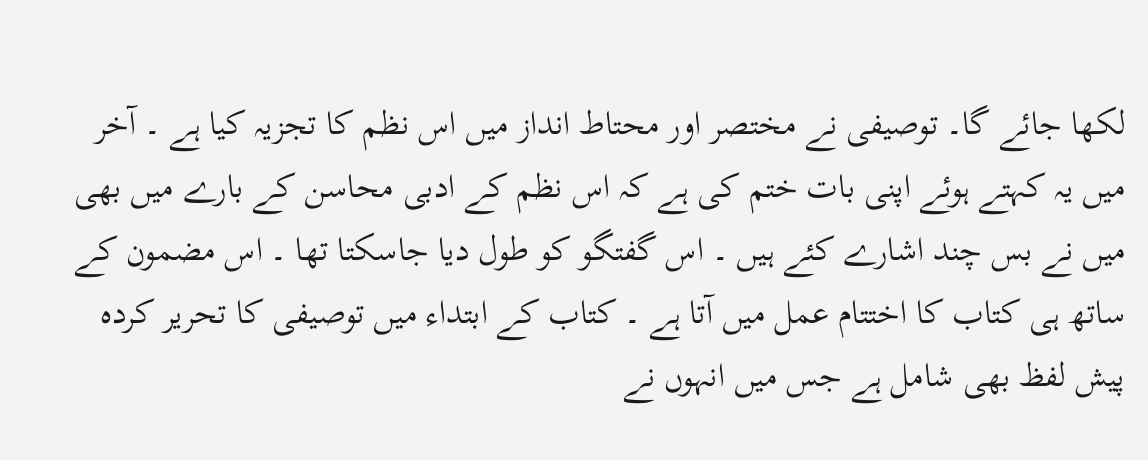لکھا جائے گا۔ توصیفی نے مختصر اور محتاط انداز میں اس نظم کا تجزیہ کیا ہے ۔ آخر میں یہ کہتے ہوئے اپنی بات ختم کی ہے کہ اس نظم کے ادبی محاسن کے بارے میں بھی میں نے بس چند اشارے کئے ہیں ۔ اس گفتگو کو طول دیا جاسکتا تھا ۔ اس مضمون کے ساتھ ہی کتاب کا اختتام عمل میں آتا ہے ۔ کتاب کے ابتداء میں توصیفی کا تحریر کردہ پیش لفظ بھی شامل ہے جس میں انہوں نے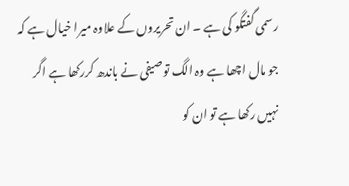رسمی گفتگو کی ہے ۔ ان تحریروں کے علاوہ میرا خیال ہے کہ جو مال اچھا ہے وہ الگ توصیفی نے باندھ کررکھا ہے اگر نہیں رکھا ہے تو ان کو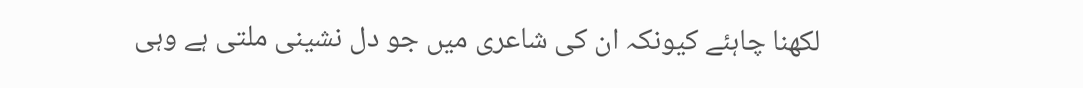لکھنا چاہئے کیونکہ ان کی شاعری میں جو دل نشینی ملتی ہے وہی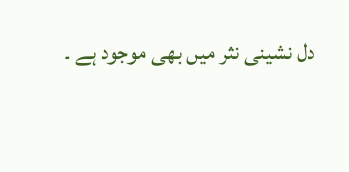دل نشینی نثر میں بھی موجود ہے ۔